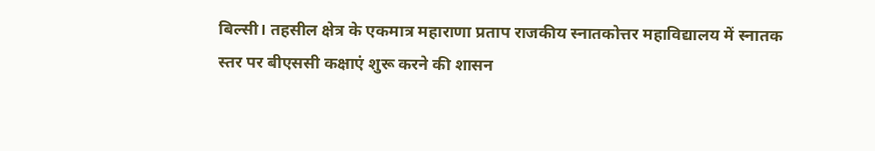बिल्सी। तहसील क्षेत्र के एकमात्र महाराणा प्रताप राजकीय स्नातकोत्तर महाविद्यालय में स्नातक स्तर पर बीएससी कक्षाएं शुरू करने की शासन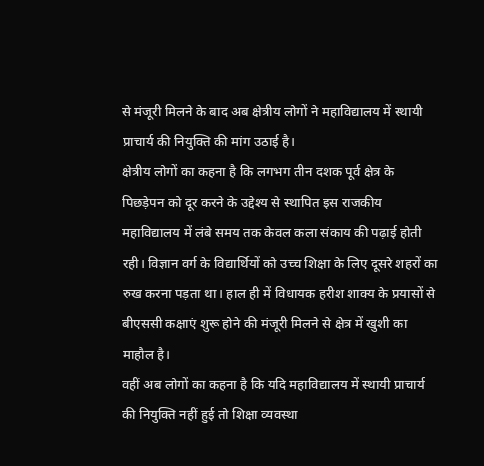से मंजूरी मिलने के बाद अब क्षेत्रीय लोगों ने महाविद्यालय में स्थायी प्राचार्य की नियुक्ति की मांग उठाई है।
क्षेत्रीय लोगों का कहना है कि लगभग तीन दशक पूर्व क्षेत्र के पिछड़ेपन को दूर करने के उद्देश्य से स्थापित इस राजकीय महाविद्यालय में लंबे समय तक केवल कला संकाय की पढ़ाई होती रही। विज्ञान वर्ग के विद्यार्थियों को उच्च शिक्षा के लिए दूसरे शहरों का रुख करना पड़ता था। हाल ही में विधायक हरीश शाक्य के प्रयासों से बीएससी कक्षाएं शुरू होने की मंजूरी मिलने से क्षेत्र में खुशी का माहौल है।
वहीं अब लोगों का कहना है कि यदि महाविद्यालय में स्थायी प्राचार्य की नियुक्ति नहीं हुई तो शिक्षा व्यवस्था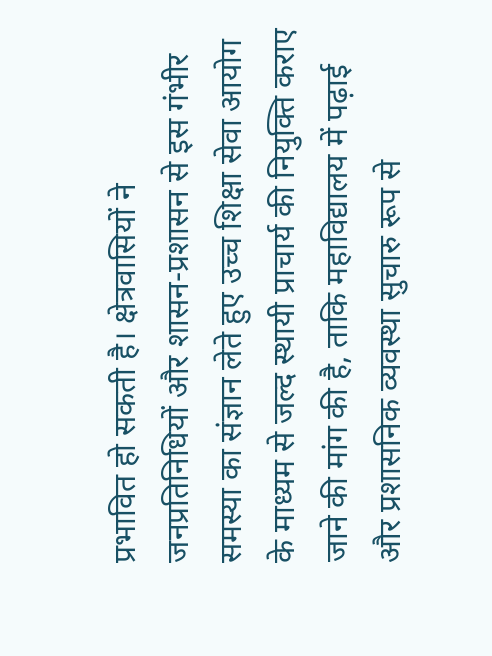प्रभावित हो सकती है। क्षेत्रवासियों ने जनप्रतिनिधियों और शासन-प्रशासन से इस गंभीर समस्या का संज्ञान लेते हुए उच्च शिक्षा सेवा आयोग के माध्यम से जल्द स्थायी प्राचार्य की नियुक्ति कराए जाने की मांग की है, ताकि महाविद्यालय में पढ़ाई और प्रशासनिक व्यवस्था सुचारु रूप से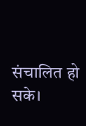संचालित हो सके।